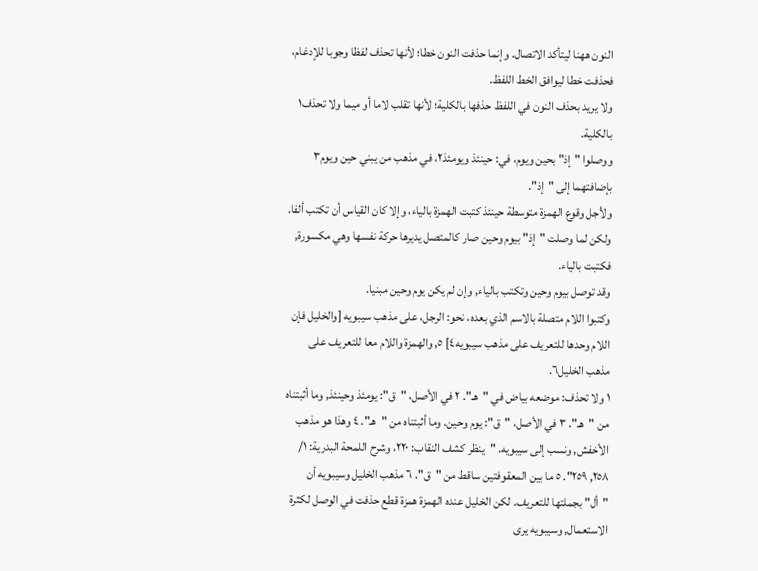النون ههنا ليتأكد الاتصال. وإنما حذفت النون خطا؛ لأنها تحذف لفظا وجوبا للإدغام، فحذفت خطا ليوافق الخط اللفظ.
ولا يريد بحذف النون في اللفظ حذفها بالكلية؛ لأنها تقلب لاما أو ميما ولا تحذف١ بالكلية.
ووصلوا "إذ" بحين ويوم، في: حينئذ ويومئذ٢، في مذهب من يبني حين ويوم٣ بإضافتهما إلى "إذ".
ولأجل وقوع الهمزة متوسطة حينئذ كتبت الهمزة بالياء، وإلا كان القياس أن تكتب ألفا. ولكن لما وصلت "إذ" بيوم وحين صار كالمتصل يديرها حركة نفسها وهي مكسورة, فكتبت بالياء.
وقد توصل بيوم وحين وتكتب بالياء, وإن لم يكن يوم وحين مبنيا.
وكتبوا اللام متصلة بالاسم الذي بعده، نحو: الرجل، على مذهب سيبويه [والخليل فإن اللام وحدها للتعريف على مذهب سيبويه٤] ٥, والهمزة واللام معا للتعريف على مذهب الخليل٦.
١ ولا تحذف: موضعه بياض في "هـ". ٢ في الأصل، "ق": يومئذ وحينئذ, وما أثبتناه من "هـ". ٣ في الأصل، "ق": يوم وحين. وما أثبتناه من "هـ". ٤ وهذا هو مذهب الأخفش, ونسب إلى سيبويه. "ينظر كشف النقاب: ٢٢٠، وشرح اللمحة البدرية: ١/ ٢٥٨, ٢٥٩". ٥ ما بين المعقوفتين ساقط من "ق". ٦ مذهب الخليل وسيبويه أن "أل" بجملتها للتعريف. لكن الخليل عنده الهمزة همزة قطع حذفت في الوصل لكثرة الاستعمال, وسيبويه يرى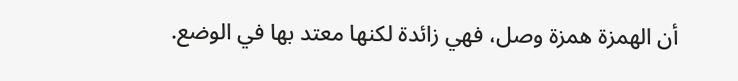أن الهمزة همزة وصل، فهي زائدة لكنها معتد بها في الوضع.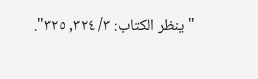"ينظر الكتاب: ٣/ ٣٢٤, ٣٢٥".